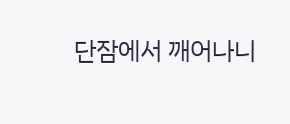단잠에서 깨어나니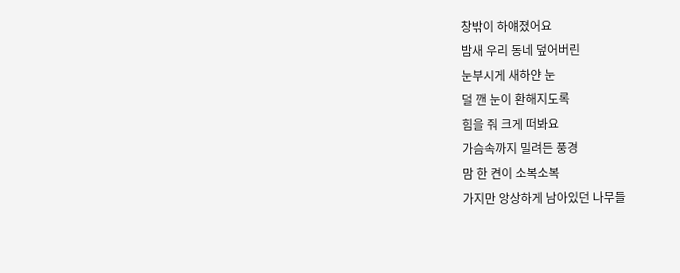창밖이 하얘졌어요
밤새 우리 동네 덮어버린
눈부시게 새하얀 눈
덜 깬 눈이 환해지도록
힘을 줘 크게 떠봐요
가슴속까지 밀려든 풍경
맘 한 켠이 소복소복
가지만 앙상하게 남아있던 나무들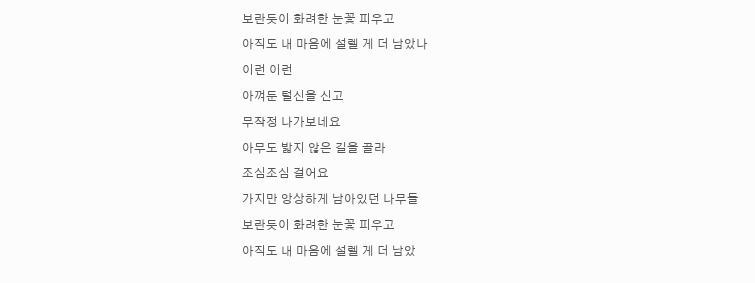보란듯이 화려한 눈꽃 피우고
아직도 내 마음에 설렐 게 더 남았나
이런 이런
아껴둔 털신을 신고
무작정 나가보네요
아무도 밟지 않은 길을 골라
조심조심 걸어요
가지만 앙상하게 남아있던 나무들
보란듯이 화려한 눈꽃 피우고
아직도 내 마음에 설렐 게 더 남았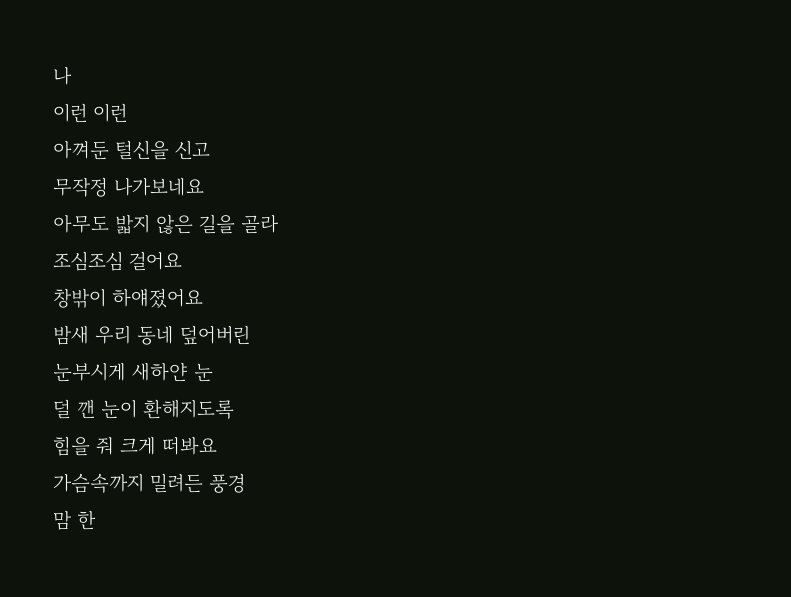나
이런 이런
아껴둔 털신을 신고
무작정 나가보네요
아무도 밟지 않은 길을 골라
조심조심 걸어요
창밖이 하얘졌어요
밤새 우리 동네 덮어버린
눈부시게 새하얀 눈
덜 깬 눈이 환해지도록
힘을 줘 크게 떠봐요
가슴속까지 밀려든 풍경
맘 한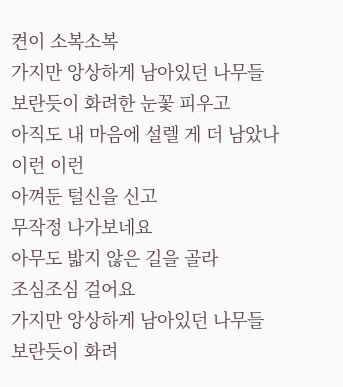켠이 소복소복
가지만 앙상하게 남아있던 나무들
보란듯이 화려한 눈꽃 피우고
아직도 내 마음에 설렐 게 더 남았나
이런 이런
아껴둔 털신을 신고
무작정 나가보네요
아무도 밟지 않은 길을 골라
조심조심 걸어요
가지만 앙상하게 남아있던 나무들
보란듯이 화려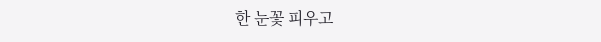한 눈꽃 피우고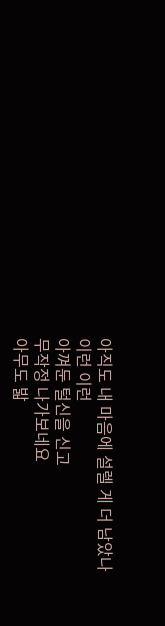아직도 내 마음에 설렐 게 더 남았나
이런 이런
아껴둔 털신을 신고
무작정 나가보네요
아무도 밟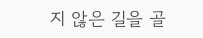지 않은 길을 골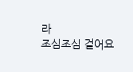라
조심조심 걸어요